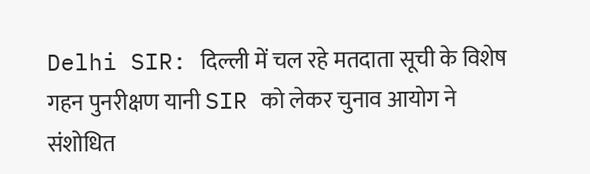Delhi SIR: दिल्ली में चल रहे मतदाता सूची के विशेष गहन पुनरीक्षण यानी SIR को लेकर चुनाव आयोग ने संशोधित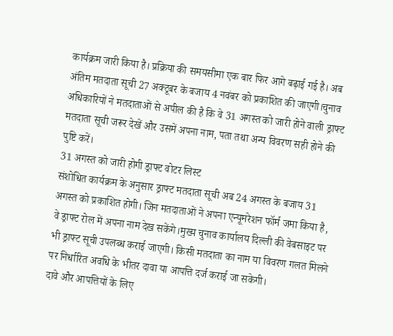कार्यक्रम जारी किया है। प्रक्रिया की समयसीमा एक बार फिर आगे बढ़ाई गई है। अब अंतिम मतदाता सूची 27 अक्टूबर के बजाय 4 नवंबर को प्रकाशित की जाएगी।चुनाव अधिकारियों ने मतदाताओं से अपील की है कि वे 31 अगस्त को जारी होने वाली ड्राफ्ट मतदाता सूची जरूर देखें और उसमें अपना नाम, पता तथा अन्य विवरण सही होने की पुष्टि करें।
31 अगस्त को जारी होगी ड्राफ्ट वोटर लिस्ट
संशोधित कार्यक्रम के अनुसार ड्राफ्ट मतदाता सूची अब 24 अगस्त के बजाय 31 अगस्त को प्रकाशित होगी। जिन मतदाताओं ने अपना एन्यूमरेशन फॉर्म जमा किया है, वे ड्राफ्ट रोल में अपना नाम देख सकेंगे।मुख्य चुनाव कार्यालय दिल्ली की वेबसाइट पर भी ड्राफ्ट सूची उपलब्ध कराई जाएगी। किसी मतदाता का नाम या विवरण गलत मिलने पर निर्धारित अवधि के भीतर दावा या आपत्ति दर्ज कराई जा सकेगी।
दावे और आपत्तियों के लिए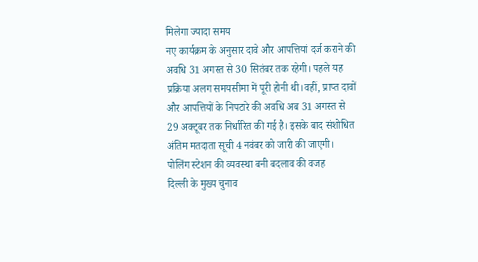मिलेगा ज्यादा समय
नए कार्यक्रम के अनुसार दावे और आपत्तियां दर्ज कराने की अवधि 31 अगस्त से 30 सितंबर तक रहेगी। पहले यह प्रक्रिया अलग समयसीमा में पूरी होनी थी।वहीं, प्राप्त दावों और आपत्तियों के निपटारे की अवधि अब 31 अगस्त से 29 अक्टूबर तक निर्धारित की गई है। इसके बाद संशोधित अंतिम मतदाता सूची 4 नवंबर को जारी की जाएगी।
पोलिंग स्टेशन की व्यवस्था बनी बदलाव की वजह
दिल्ली के मुख्य चुनाव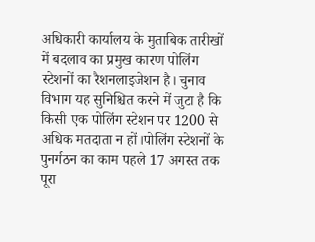अधिकारी कार्यालय के मुताबिक तारीखों में बदलाव का प्रमुख कारण पोलिंग स्टेशनों का रैशनलाइजेशन है। चुनाव विभाग यह सुनिश्चित करने में जुटा है कि किसी एक पोलिंग स्टेशन पर 1200 से अधिक मतदाता न हों।पोलिंग स्टेशनों के पुनर्गठन का काम पहले 17 अगस्त तक पूरा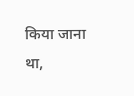किया जाना था,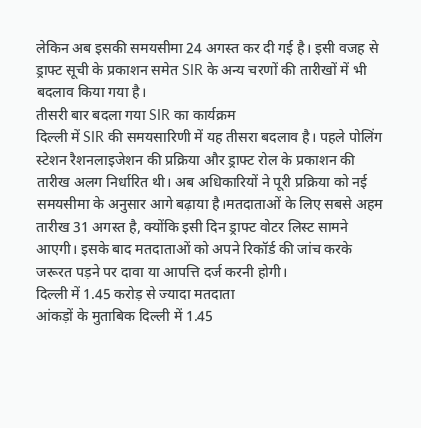लेकिन अब इसकी समयसीमा 24 अगस्त कर दी गई है। इसी वजह से ड्राफ्ट सूची के प्रकाशन समेत SIR के अन्य चरणों की तारीखों में भी बदलाव किया गया है।
तीसरी बार बदला गया SIR का कार्यक्रम
दिल्ली में SIR की समयसारिणी में यह तीसरा बदलाव है। पहले पोलिंग स्टेशन रैशनलाइजेशन की प्रक्रिया और ड्राफ्ट रोल के प्रकाशन की तारीख अलग निर्धारित थी। अब अधिकारियों ने पूरी प्रक्रिया को नई समयसीमा के अनुसार आगे बढ़ाया है।मतदाताओं के लिए सबसे अहम तारीख 31 अगस्त है, क्योंकि इसी दिन ड्राफ्ट वोटर लिस्ट सामने आएगी। इसके बाद मतदाताओं को अपने रिकॉर्ड की जांच करके जरूरत पड़ने पर दावा या आपत्ति दर्ज करनी होगी।
दिल्ली में 1.45 करोड़ से ज्यादा मतदाता
आंकड़ों के मुताबिक दिल्ली में 1.45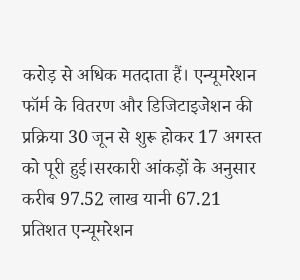करोड़ से अधिक मतदाता हैं। एन्यूमरेशन फॉर्म के वितरण और डिजिटाइजेशन की प्रक्रिया 30 जून से शुरू होकर 17 अगस्त को पूरी हुई।सरकारी आंकड़ों के अनुसार करीब 97.52 लाख यानी 67.21 प्रतिशत एन्यूमरेशन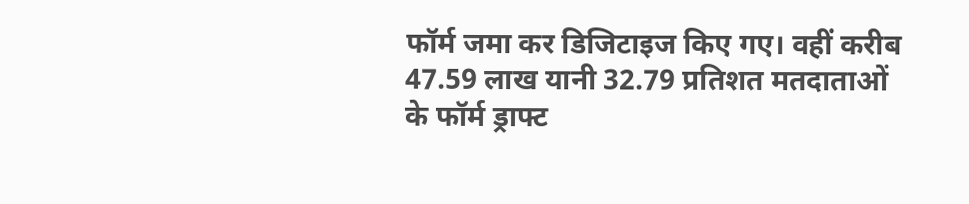फॉर्म जमा कर डिजिटाइज किए गए। वहीं करीब 47.59 लाख यानी 32.79 प्रतिशत मतदाताओं के फॉर्म ड्राफ्ट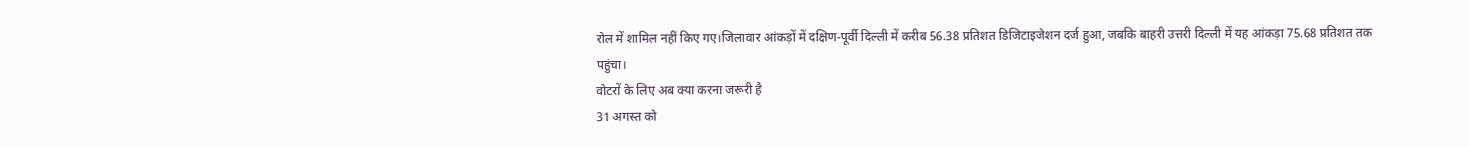रोल में शामिल नहीं किए गए।जिलावार आंकड़ों में दक्षिण-पूर्वी दिल्ली में करीब 56.38 प्रतिशत डिजिटाइजेशन दर्ज हुआ, जबकि बाहरी उत्तरी दिल्ली में यह आंकड़ा 75.68 प्रतिशत तक पहुंचा।
वोटरों के लिए अब क्या करना जरूरी है
31 अगस्त को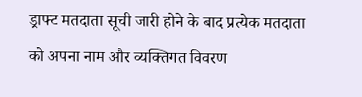ड्राफ्ट मतदाता सूची जारी होने के बाद प्रत्येक मतदाता को अपना नाम और व्यक्तिगत विवरण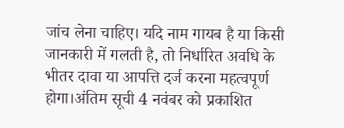जांच लेना चाहिए। यदि नाम गायब है या किसी जानकारी में गलती है, तो निर्धारित अवधि के भीतर दावा या आपत्ति दर्ज करना महत्वपूर्ण होगा।अंतिम सूची 4 नवंबर को प्रकाशित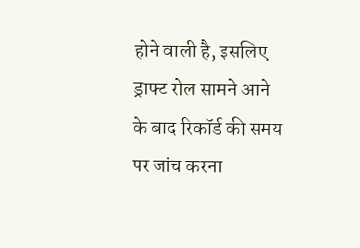होने वाली है, इसलिए ड्राफ्ट रोल सामने आने के बाद रिकॉर्ड की समय पर जांच करना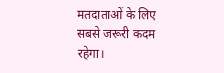मतदाताओं के लिए सबसे जरूरी कदम रहेगा।